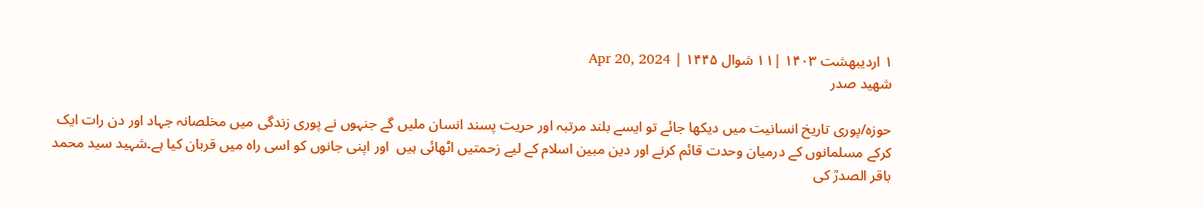۱ اردیبهشت ۱۴۰۳ |۱۱ شوال ۱۴۴۵ | Apr 20, 2024
شهید صدر

حوزہ/پوری تاریخ انسانیت میں دیکھا جائے تو ایسے بلند مرتبہ اور حریت پسند انسان ملیں گے جنہوں نے پوری زندگی میں مخلصانہ جہاد اور دن رات ایک کرکے مسلمانوں کے درمیان وحدت قائم کرنے اور دین مبین اسلام کے لیے زحمتیں اٹھائی ہیں  اور اپنی جانوں کو اسی راہ میں قربان کیا ہے۔شہید سید محمد باقر الصدرؒ کی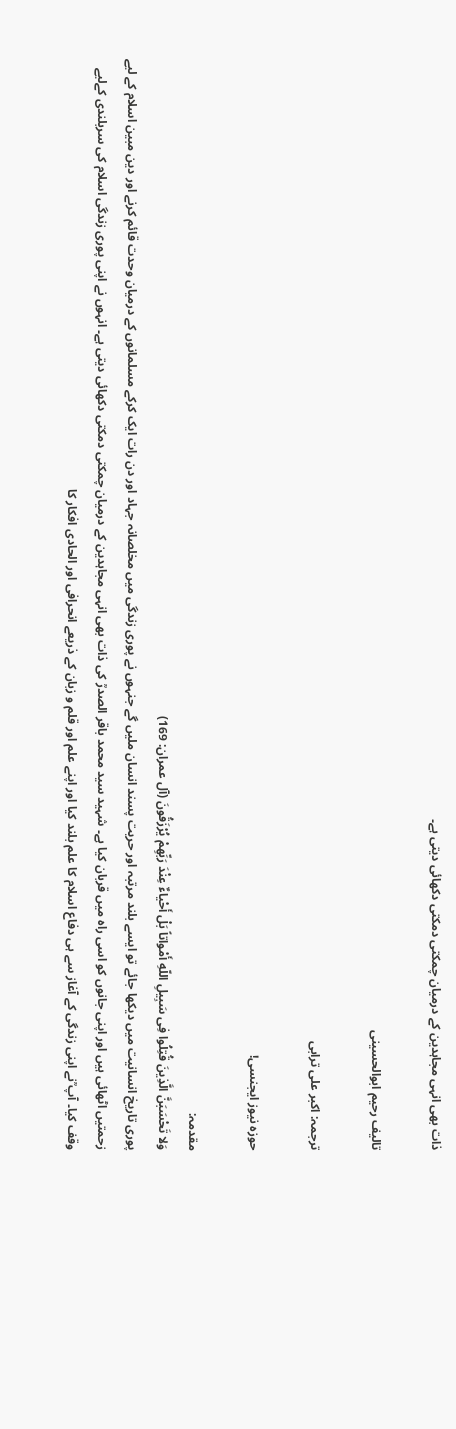ذات بھی انہی مجاہدین کے درمیان چمکتی دمکتی دکھائی دیتی ہے۔

تالیف رحیم ابوالحسینی

ترجمہ: اکبر علی ترابی

حوزہ نیوز ایجنسی!

مقدمہ:
وَلا تَحْسَبَنَّ الَّذِینَ قُتِلُوا فِی سَبِیلِ اللّهِ أَمْواتاً بَلْ أَحْیاءٌ عِنْدَ رَبِّهِمْ یُرْزَقُونَ (آل عمران: 169)
پوری تاریخ انسانیت میں دیکھا جائے تو ایسے بلند مرتبہ اور حریت پسند انسان ملیں گے جنہوں نے پوری زندگی میں مخلصانہ جہاد اور دن رات ایک کرکے مسلمانوں کے درمیان وحدت قائم کرنے اور دین مبین اسلام کے لیے زحمتیں اٹھائی ہیں اور اپنی جانوں کو اسی راہ میں قربان کیا ہے۔ شہید سید محمد باقر الصدرؒ کی ذات بھی انہی مجاہدین کے درمیان چمکتی دمکتی دکھائی دیتی ہے۔ انہوں نے اپنی پوری زندگی اسلام کی سربلندی کےلیے وقف کیا۔ آپ ؒنے اپنی زندگی کے آغاز سے ہی دفاع اسلام کا علم بلند کیا اور اپنے علم اور قلم و زبان کے ذریعے انحرافی اور الحادی افکار کا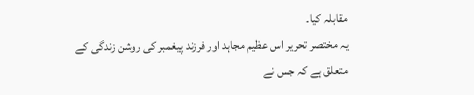مقابلہ کیا۔
یہ مختصر تحریر اس عظیم مجاہد اور فرزند پیغمبر کی روشن زندگی کے متعلق ہے کہ جس نے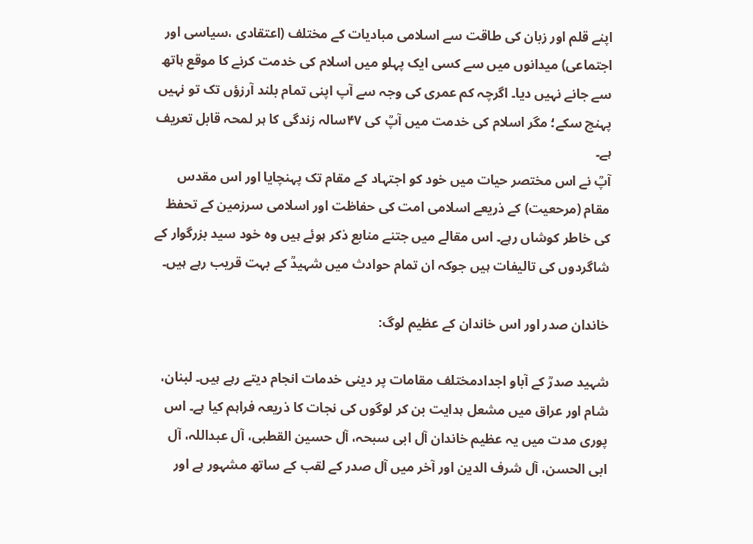اپنے قلم اور زبان کی طاقت سے اسلامی مبادیات کے مختلف (اعتقادی ،سیاسی اور اجتماعی) میدانوں میں سے کسی ایک پہلو میں اسلام کی خدمت کرنے کا موقع ہاتھ سے جانے نہیں دیا۔ اگرچہ کم عمری کی وجہ سے آپ اپنی تمام بلند آرزؤں تک تو نہیں پہنچ سکے؛ مگر اسلام کی خدمت میں آپؒ کی ۴۷سالہ زندگی کا ہر لمحہ قابل تعریف ہے۔
آپؒ نے اس مختصر حیات میں خود کو اجتہاد کے مقام تک پہنچایا اور اس مقدس مقام (مرحعیت) کے ذریعے اسلامی امت کی حفاظت اور اسلامی سرزمین کے تحفظ کی خاطر کوشاں رہے۔ اس مقالے میں جتنے منابع ذکر ہوئے ہیں وہ خود سید بزرگوار کے شاگردوں کی تالیفات ہیں جوکہ ان تمام حوادث میں شہیدؒ کے بہت قریب رہے ہیں۔

خاندان صدر اور اس خاندان کے عظیم لوگ:

شہید صدرؒ کے آباو اجدادمختلف مقامات پر دینی خدمات انجام دیتے رہے ہیں۔ لبنان، شام اور عراق میں مشعل ہدایت بن کر لوگوں کی نجات کا ذریعہ فراہم کیا ہے۔ اس پوری مدت میں یہ عظیم خاندان آل ابی سبحہ، آل حسین القطبی، آل عبداللہ، آل ابی الحسن، آل شرف الدین اور آخر میں آل صدر کے لقب کے ساتھ مشہور ہے اور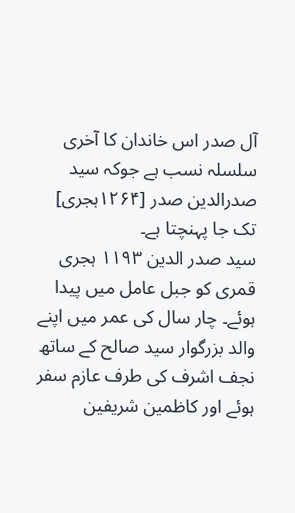آل صدر اس خاندان کا آخری سلسلہ نسب ہے جوکہ سید صدرالدین صدر [۱۲۶۴ہجری] تک جا پہنچتا ہے۔
سید صدر الدین ۱۱۹۳ ہجری قمری کو جبل عامل میں پیدا ہوئے۔ چار سال کی عمر میں اپنے والد بزرگوار سید صالح کے ساتھ نجف اشرف کی طرف عازم سفر ہوئے اور کاظمین شریفین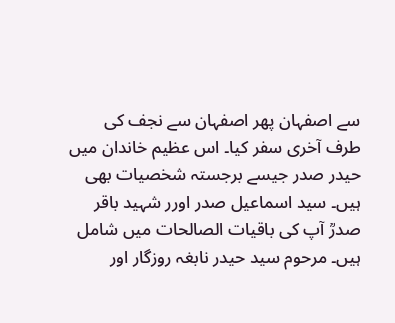سے اصفہان پھر اصفہان سے نجف کی طرف آخری سفر کیا۔ اس عظیم خاندان میں حیدر صدر جیسے برجستہ شخصیات بھی ہیں۔ سید اسماعیل صدر اورر شہید باقر صدرؒ آپ کی باقیات الصالحات میں شامل ہیں۔ مرحوم سید حیدر نابغہ روزگار اور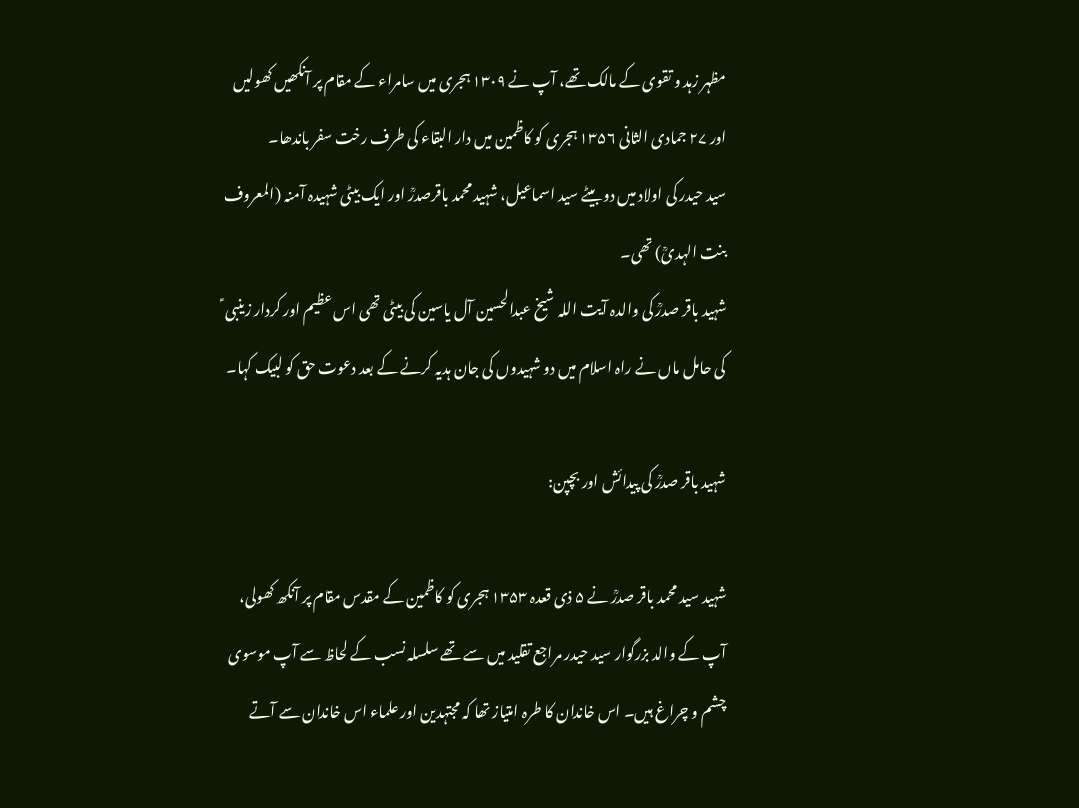مظہر زہد و تقوی کے مالک تھے، آپ نے ۱۳۰۹ ہجری میں سامراء کے مقام پر آنکھیں کھولیں اور ۲۷ جمادی الثانی ۱۳۵۶ ہجری کو کاظمین میں دار البقاء کی طرف رخت سفر باندھا۔
سید حیدر کی اولاد میں دو بیٹے سید اسماعیل، شہید محمد باقرصدرؒ اور ایک بیٹی شہیدہ آمنہ (المعروف بنت الہدیؒ) تھی۔
شہید باقر صدرؒ کی والدہ آیت اللہ شیخ عبدالحسین آل یاسین کی بیٹی تھی اس عظیم اور کردار زینبی ؑ کی حامل ماں نے راہ اسلام میں دو شہیدوں کی جان ہدیہ کرنے کے بعد دعوت حق کو لبیک کہا۔

شہید باقر صدرؒ کی پیدائش اور بچپن:

شہید سید محمد باقر صدرؒ نے ۵ ذی قعدہ ۱۳۵۳ ہجری کو کاظمین کے مقدس مقام پر آنکھ کھولی، آپ کے والد بزرگوار سید حیدر مراجع تقلید میں سے تھے سلسلہ نسب کے لحاظ سے آپ موسوی چشم و چراغ ہیں۔ اس خاندان کا طرہ امتیاز تھا کہ مجتہدین اور علماء اس خاندان سے آتے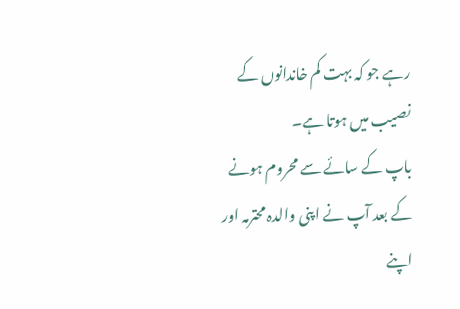رہے جو کہ بہت کم خاندانوں کے نصیب میں ہوتا ہے۔
باپ کے سائے سے محروم ہونے کے بعد آپ نے اپنی والدہ محترمہ اور اپنے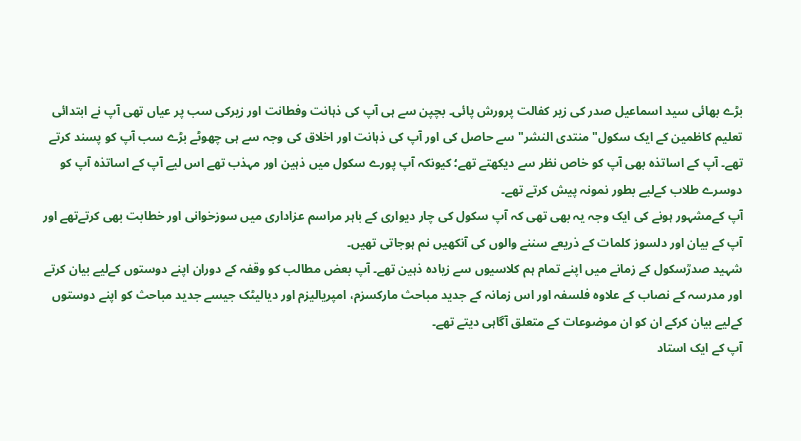بڑے بھائی سید اسماعیل صدر کی زیر کفالت پرورش پائی۔ بچپن سے ہی آپ کی ذہانت وفطانت اور زیرکی سب پر عیاں تھی آپ نے ابتدائی تعلیم کاظمین کے ایک سکول"منتدی النشر" سے حاصل کی اور آپ کی ذہانت اور اخلاق کی وجہ سے ہی چھوٹے بڑے سب آپ کو پسند کرتے تھے۔ آپ کے اساتذہ بھی آپ کو خاص نظر سے دیکھتے تھے؛ کیونکہ آپ پورے سکول میں ذہین اور مہذب تھے اس لیے آپ کے اساتذہ آپ کو دوسرے طلاب کےلیے بطور نمونہ پیش کرتے تھے۔
آپ کےمشہور ہونے کی ایک وجہ یہ بھی تھی کہ آپ سکول کی چار دیواری کے باہر مراسم عزاداری میں سوزخوانی اور خطابت بھی کرتےتھے اور آپ کے بیان اور دلسوز کلمات کے ذریعے سننے والوں کی آنکھیں نم ہوجاتی تھیں۔
شہید صدرؒسکول کے زمانے میں اپنے تمام ہم کلاسیوں سے زیادہ ذہین تھے۔ آپ بعض مطالب کو وقفہ کے دوران اپنے دوستوں کےلیے بیان کرتے اور مدرسہ کے نصاب کے علاوہ فلسفہ اور اس زمانہ کے جدید مباحث مارکسزم، امپریالیزم اور دیالیٹک جیسے جدید مباحث کو اپنے دوستوں کےلیے بیان کرکے ان کو ان موضوعات کے متعلق آگاہی دیتے تھے۔
آپ کے ایک استاد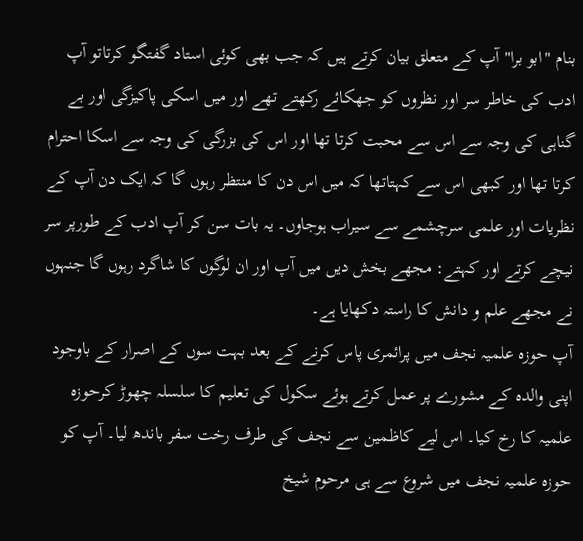بنام "ابو برا" آپ کے متعلق بیان کرتے ہیں کہ جب بھی کوئی استاد گفتگو کرتاتو آپ ادب کی خاطر سر اور نظروں کو جھکائے رکھتے تھے اور میں اسکی پاکیزگی اور بے گناہی کی وجہ سے اس سے محبت کرتا تھا اور اس کی بزرگی کی وجہ سے اسکا احترام کرتا تھا اور کبھی اس سے کہتاتھا کہ میں اس دن کا منتظر رہوں گا کہ ایک دن آپ کے نظریات اور علمی سرچشمے سے سیراب ہوجاوں۔ یہ بات سن کر آپ ادب کے طورپر سر نیچے کرتے اور کہتے: مجھے بخش دیں میں آپ اور ان لوگوں کا شاگرد رہوں گا جنہوں نے مجھے علم و دانش کا راستہ دکھایا ہے۔
آپ حوزہ علمیہ نجف میں پرائمری پاس کرنے کے بعد بہت سوں کے اصرار کے باوجود اپنی والدہ کے مشورے پر عمل کرتے ہوئے سکول کی تعلیم کا سلسلہ چھوڑ کرحوزہ علمیہ کا رخ کیا۔ اس لیے کاظمین سے نجف کی طرف رخت سفر باندھ لیا۔ آپ کو حوزہ علمیہ نجف میں شروع سے ہی مرحوم شیخ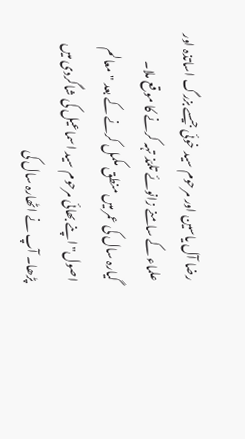رضا آل یاسین اور مرحوم سید خوئی جیسے بزرگ اساتذہ اور علماء کے سامنے زانوئے تلمّذ تہہ کرنے کا موقع ملا۔
گیارہ سال کی عمر میں منطق مکمل کرنے کے بعد "معالم اصول" اپنے بھائی مرحوم سید اسماعیل کی شاگردی میں پڑھا۔ آپ نے اٹھارہ سال کی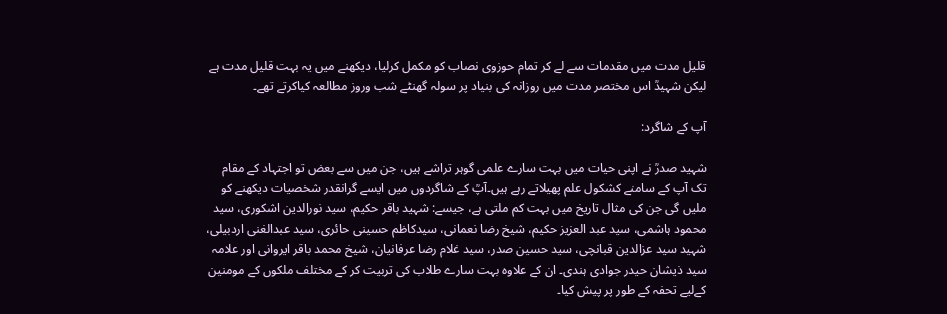قلیل مدت میں مقدمات سے لے کر تمام حوزوی نصاب کو مکمل کرلیا، دیکھنے میں یہ بہت قلیل مدت ہے لیکن شہیدؒ اس مختصر مدت میں روزانہ کی بنیاد پر سولہ گھنٹے شب وروز مطالعہ کیاکرتے تھے۔

آپ کے شاگرد:

شہید صدرؒ نے اپنی حیات میں بہت سارے علمی گوہر تراشے ہیں، جن میں سے بعض تو اجتہاد کے مقام تک آپ کے سامنے کشکول علم پھیلاتے رہے ہیں۔آپؒ کے شاگردوں میں ایسے گرانقدر شخصیات دیکھنے کو ملیں گی جن کی مثال تاریخ میں بہت کم ملتی ہے، جیسے: شہید باقر حکیم، سید نورالدین اشکوری، سید محمود ہاشمی، سید عبد العزیز حکیم، شیخ رضا نعمانی، سیدکاظم حسینی حائری، سید عبدالغنی اردبیلی، شہید سید عزالدین قبانچی، سید حسین صدر، سید غلام رضا عرفانیان، شیخ محمد باقر ایروانی اور علامہ سید ذیشان حیدر جوادی ہندی۔ ان کے علاوہ بہت سارے طلاب کی تربیت کر کے مختلف ملکوں کے مومنین کےلیے تحفہ کے طور پر پیش کیا۔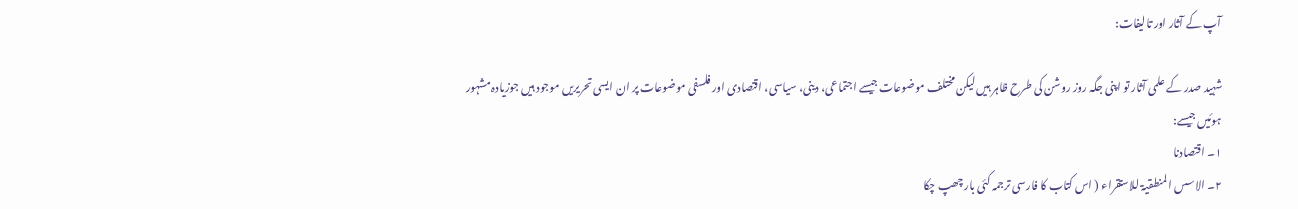آپ کے آثار اور تالیفات:

شہید صدر کے علمی آثار تو اپنی جگہ روز روشن کی طرح ظاہر ہیں لیکن مختلف موضوعات جیسے اجتماعی، دینی، سیاسی، اقتصادی اور فلسفی موضوعات پر ان ایسی تحریریں موجود ہیں جوزیادہ مشہور ہوئیں جیسے:
۱۔ اقتصادنا
۲۔ الاسس المنطقیۃ للاستقراء ( اس کتاب کا فارسی ترجمہ کئی بار چھپ چکا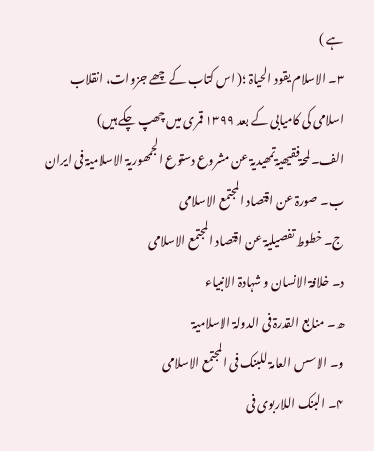ہے )
۳۔ الاسلام یقود الحیاۃ ؛( اس کتاب کے چھے جزوات، انقلاب اسلامی کی کامیابی کے بعد ۱۳۹۹ قمری میں چھپ چکے ہیں)
الف۔لمحۃفقیھیۃتمھیدیۃ عن مشروع دستوع الجمھوریۃ الاسلامیۃ فی ایران
ب۔ صورۃ عن اقتصاد المجتمع الاسلامی
ج۔ خطوط تفصیلیۃ عن اقتصاد المجتمع الاسلامی
د۔ خلافۃ الانسان و شہادۃ الانبیاء
ھ۔ منابع القدرۃ فی الدولۃ الاسلامیۃ
و۔ الاسس العامۃ للبنک فی المجتمع الاسلامی
۴۔ البنک اللاربوی فی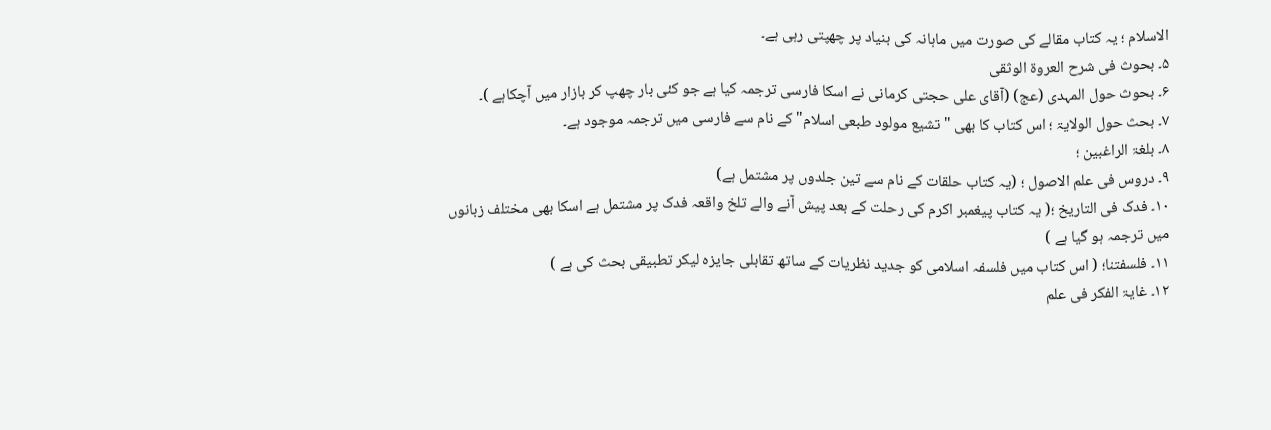الاسلام ؛ یہ کتاب مقالے کی صورت میں ماہانہ کی بنیاد پر چھپتی رہی ہے۔
۵۔ بحوث فی شرح العروۃ الوثقی
۶۔ بحوث حول المہدی (عج) (آقای علی حجتی کرمانی نے اسکا فارسی ترجمہ کیا ہے جو کئی بار چھپ کر بازار میں آچکاہے )۔
۷۔ بحث حول الولایۃ ؛ اس کتاب کا بھی " تشیع مولود طبعی اسلام" کے نام سے فارسی میں ترجمہ موجود ہے۔
۸۔ بلغۃ الراغبین ؛
۹۔ دروس فی علم الاصول ؛ (یہ کتاب حلقات کے نام سے تین جلدوں پر مشتمل ہے)
۱۰۔ فدک فی التاریخ ؛( یہ کتاب پیغمبر اکرم کی رحلت کے بعد پیش آنے والے تلخ واقعہ فدک پر مشتمل ہے اسکا بھی مختلف زبانوں میں ترجمہ ہو گیا ہے )
۱۱۔ فلسفتنا؛ ( اس کتاب میں فلسفہ اسلامی کو جدید نظریات کے ساتھ تقابلی جایزہ لیکر تطبیقی بحث کی ہے )
۱۲۔ غایۃ الفکر فی علم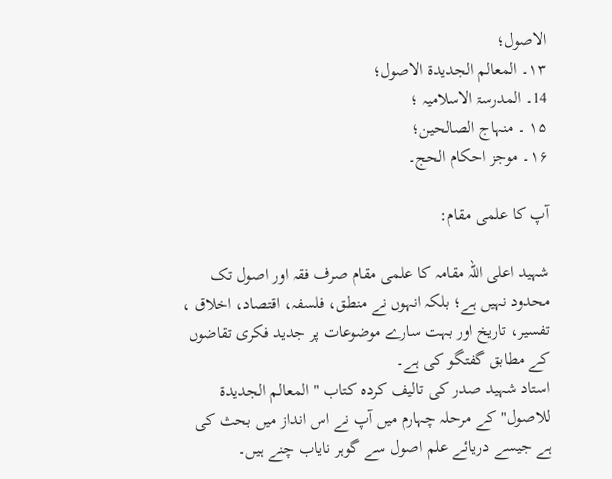الاصول؛
۱۳۔ المعالم الجدیدۃ الاصول؛
14۔ المدرسۃ الاسلامیہ ؛
۱۵ ۔ منہاج الصالحین؛
۱۶۔ موجز احکام الحج۔

آپ کا علمی مقام:

شہید اعلی اللہ مقامہ کا علمی مقام صرف فقہ اور اصول تک محدود نہیں ہے؛ بلکہ انہوں نے منطق، فلسفہ، اقتصاد، اخلاق ، تفسیر، تاریخ اور بہت سارے موضوعات پر جدید فکری تقاضوں کے مطابق گفتگو کی ہے۔
استاد شہید صدر کی تالیف کردہ کتاب " المعالم الجدیدۃ للاصول" کے مرحلہ چہارم میں آپ نے اس انداز میں بحث کی ہے جیسے دریائے علم اصول سے گوہر نایاب چنے ہیں۔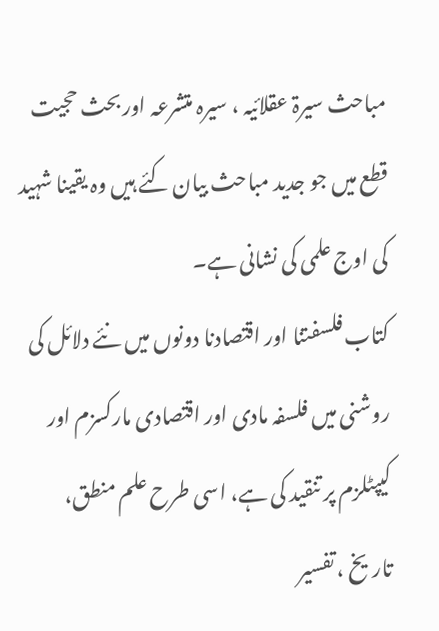مباحث سیرۃ عقلائیہ ، سیرہ متشرعہ اور بحث حجیت قطع میں جو جدید مباحث بیان کئے ہیں وہ یقینا شہید کی اوج علمی کی نشانی ہے۔
کتاب فلسفتنا اور اقتصادنا دونوں میں نئے دلائل کی روشنی میں فلسفہ مادی اور اقتصادی مارکسزم اور کیپٹلزم پر تنقید کی ہے، اسی طرح علم منطق، تاریخ ، تفسیر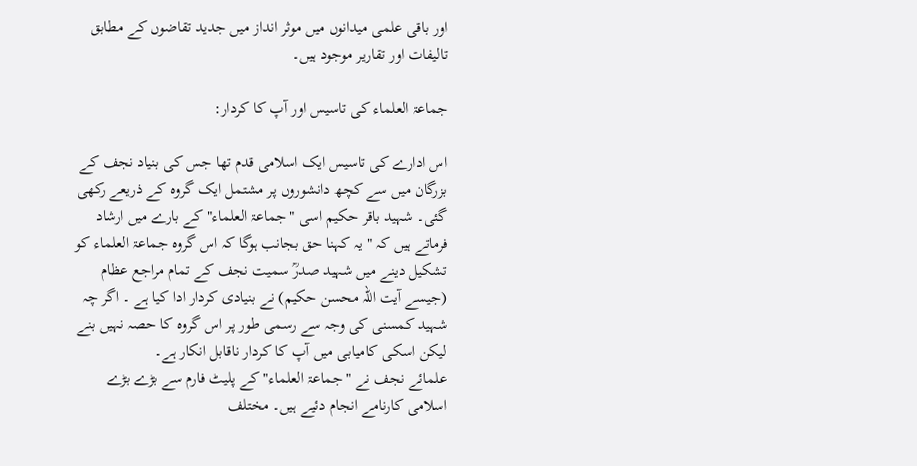اور باقی علمی میدانوں میں موثر انداز میں جدید تقاضوں کے مطابق تالیفات اور تقاریر موجود ہیں۔

جماعۃ العلماء کی تاسیس اور آپ کا کردار:

اس ادارے کی تاسیس ایک اسلامی قدم تھا جس کی بنیاد نجف کے بزرگان میں سے کچھ دانشوروں پر مشتمل ایک گروہ کے ذریعے رکھی گئی۔ شہید باقر حکیم اسی "جماعۃ العلماء" کے بارے میں ارشاد فرماتے ہیں کہ " یہ کہنا حق بجانب ہوگا کہ اس گروہ جماعۃ العلماء کو تشکیل دینے میں شہید صدرؒ سمیت نجف کے تمام مراجع عظام (جیسے آیت اللہ محسن حکیم) نے بنیادی کردار ادا کیا ہے ۔ اگر چہ شہید کمسنی کی وجہ سے رسمی طور پر اس گروہ کا حصہ نہیں بنے لیکن اسکی کامیابی میں آپ کا کردار ناقابل انکار ہے۔
علمائے نجف نے "جماعۃ العلماء" کے پلیٹ فارم سے بڑے بڑے اسلامی کارنامے انجام دئیے ہیں۔ مختلف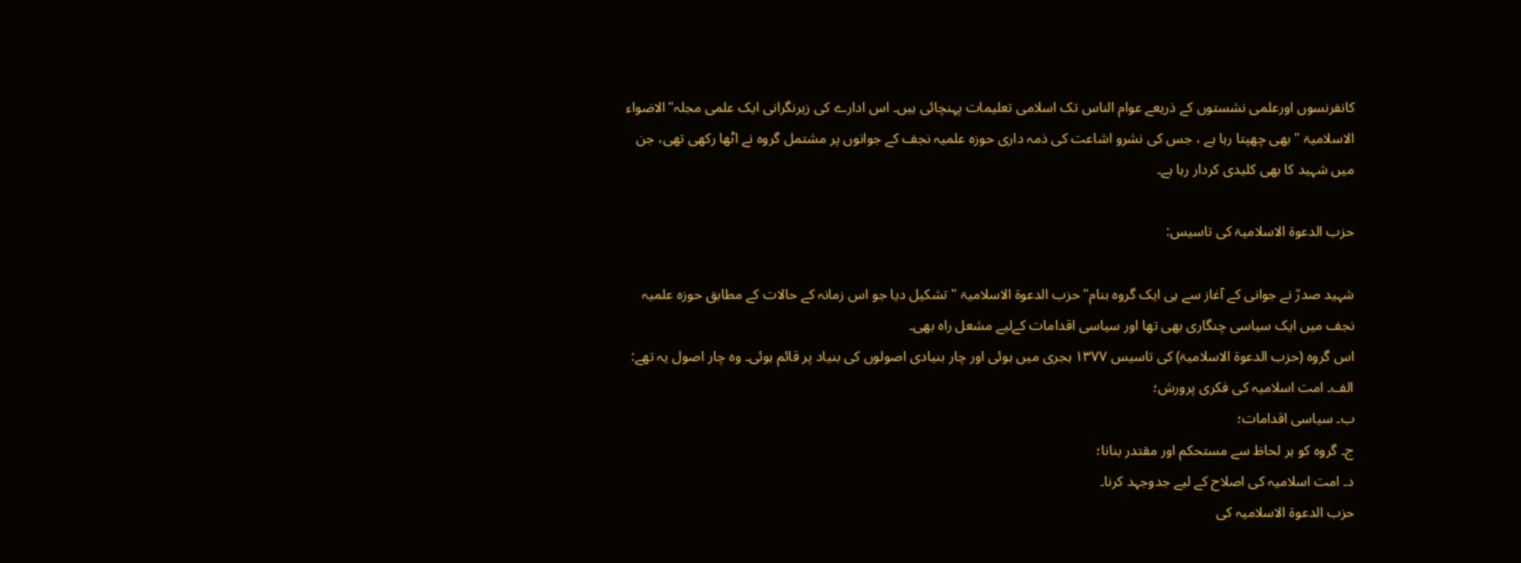کانفرنسوں اورعلمی نشستوں کے ذریعے عوام الناس تک اسلامی تعلیمات پہنچائی ہیں۔ اس ادارے کی زیرنگرانی ایک علمی مجلہ"الاضواء الاسلامیۃ " بھی چھپتا رہا ہے ، جس کی نشرو اشاعت کی ذمہ داری حوزہ علمیہ نجف کے جوانوں پر مشتمل گروہ نے اٹھا رکھی تھی، جن میں شہید کا بھی کلیدی کردار رہا ہے۔

حزب الدعوۃ الاسلامیۃ کی تاسیس:

شہید صدرؒ نے جوانی کے آغاز سے ہی ایک گروہ بنام" حزب الدعوۃ الاسلامیۃ " تشکیل دیا جو اس زمانہ کے حالات کے مطابق حوزہ علمیہ نجف میں ایک سیاسی چنگاری بھی تھا اور سیاسی اقدامات کےلیے مشعل راہ بھی۔
اس گروہ (حزب الدعوۃ الاسلامیۃ) کی تاسیس ۱۳۷۷ ہجری میں ہوئی اور چار بنیادی اصولوں کی بنیاد پر قائم ہوئی۔ وہ چار اصول یہ تھے:
الف۔ امت اسلامیہ کی فکری پرورش؛
ب۔ سیاسی اقدامات؛
ج۔ گروہ کو ہر لحاظ سے مستحکم اور مقتدر بنانا؛
د۔ امت اسلامیہ کی اصلاح کے لیے جدوجہد کرنا۔
حزب الدعوۃ الاسلامیہ کی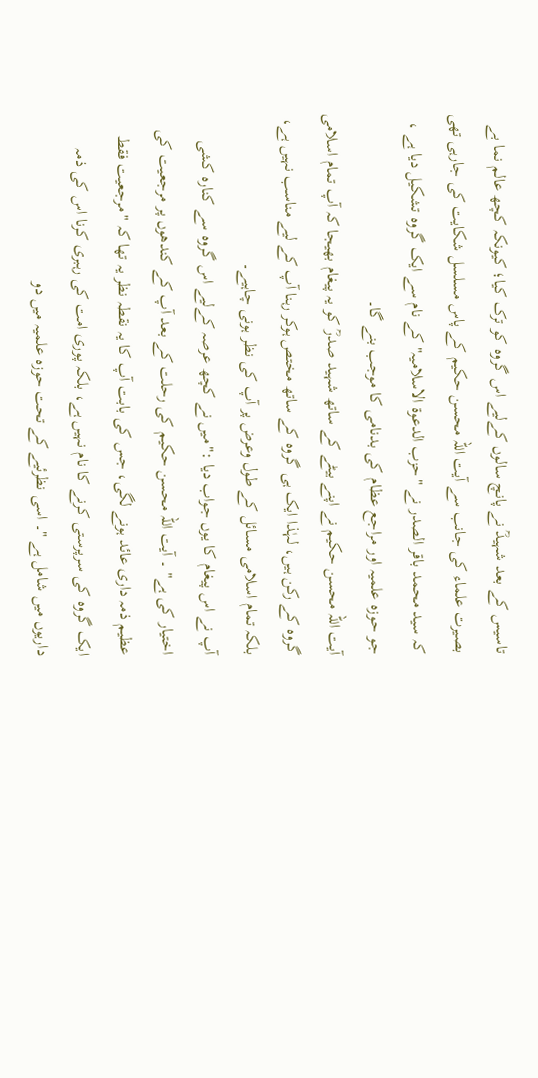تاسیس کے بعد شہیدؒ نے پانچ سالوں کےلیے اس گروہ کو ترک کیا؛ کیونکہ کچھ عالم نما بے بصیرت علماء کی جانب سے آیت اللہ محسن حکیم کے پاس مسلسل شکایت کی جارہی تھی کہ سید محمد باقر الصدر نے "حزب الدعوۃ الاسلامیہ" کے نام سے ایک گروہ تشکیل دیا ہے ، جو حوزہ علمیہ اور مراجع عظام کی بدنامی کا موجب بنے گا۔
آیت اللہ محسن حکیم نے اپنے بیٹے کے ساتھ شہید صدرؒ کو یہ پیغام بھیجا کہ آپ تمام اسلامی گروہ کے رکن ہیں، لہٰذا ایک ہی گروہ کے ساتھ مختص ہوکر رہنا آپ کے لیے مناسب نہیں ہے، بلکہ تمام اسلامی مسائل کے طول وعرض پر آپ کی نظر ہونی چاہیے۔
آپ نے اس پیغام کا یوں جواب دیا :"میں نے کچھ عرصہ کےلیے اس گروہ سے کنارہ کشی اختیار کی ہے" ۔ آیت اللہ محسن حکیم کی رحلت کے بعد آپ کے کندھوں پر مرجعیت کی عظیم ذمہ داری عائد ہونے لگی، جس کی بابت آپ کا یہ نقطہ نظر یہ تھا کہ "مرجعیت فقط ایک گروہ کی سرپرستی کرنے کا نام نہیں ہے، بلکہ پوری امت کی رہبری کرنا اس کی ذمہ داریوں میں شامل ہے "۔ اسی نظرئیے کے تحت حوزہ علمیہ میں دو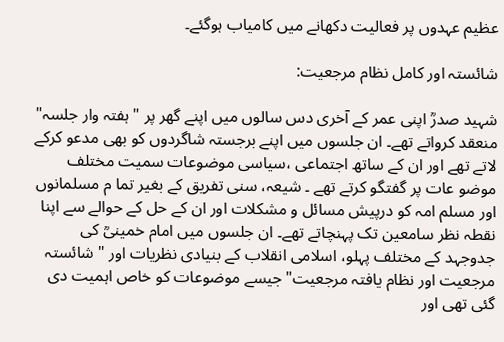عظیم عہدوں پر فعالیت دکھانے میں کامیاب ہوگئے۔

شائستہ اور کامل نظام مرجعیت:

شہید صدرؒ اپنی عمر کے آخری دس سالوں میں اپنے گھر پر "ہفتہ وار جلسہ" منعقد کرواتے تھے۔ ان جلسوں میں اپنے برجستہ شاگردوں کو بھی مدعو کرکے لاتے تھے اور ان کے ساتھ اجتماعی ،سیاسی موضوعات سمیت مختلف موضو عات پر گفتگو کرتے تھے ۔ شیعہ، سنی تفریق کے بغیر تما م مسلمانوں اور مسلم امہ کو درپیش مسائل و مشکلات اور ان کے حل کے حوالے سے اپنا نقطہ نظر سامعین تک پہنچاتے تھے۔ ان جلسوں میں امام خمینیؒ کی جدوجہد کے مختلف پہلو، اسلامی انقلاب کے بنیادی نظریات اور " شائستہ مرجعیت اور نظام یافتہ مرجعیت"جیسے موضوعات کو خاص اہمیت دی گئی تھی اور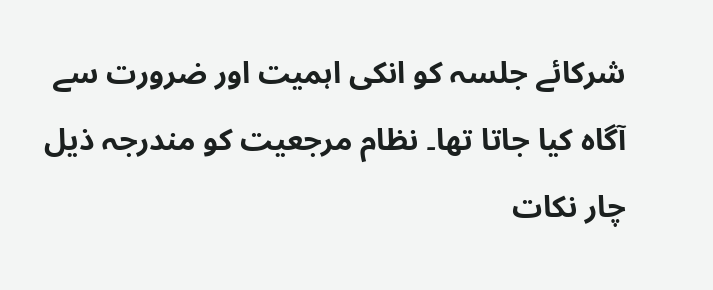شرکائے جلسہ کو انکی اہمیت اور ضرورت سے آگاہ کیا جاتا تھا۔ نظام مرجعیت کو مندرجہ ذیل چار نکات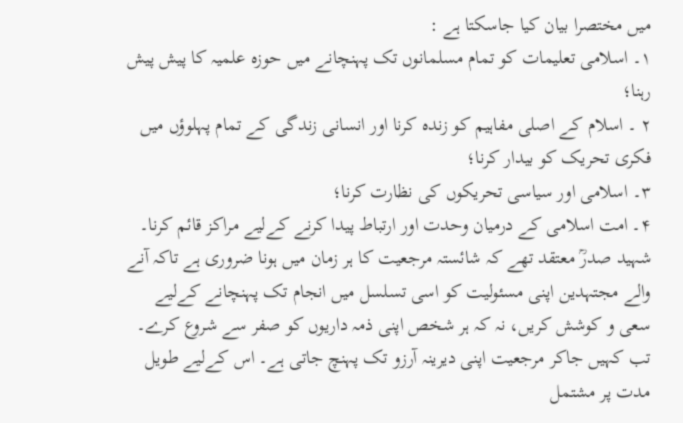میں مختصرا بیان کیا جاسکتا ہے :
۱۔ اسلامی تعلیمات کو تمام مسلمانوں تک پہنچانے میں حوزہ علمیہ کا پیش پیش رہنا؛
۲ ۔ اسلام کے اصلی مفاہیم کو زندہ کرنا اور انسانی زندگی کے تمام پہلوؤں میں فکری تحریک کو بیدار کرنا؛
۳۔ اسلامی اور سیاسی تحریکوں کی نظارت کرنا؛
۴۔ امت اسلامی کے درمیان وحدت اور ارتباط پیدا کرنے کےلیے مراکز قائم کرنا۔
شہید صدرؒ معتقد تھے کہ شائستہ مرجعیت کا ہر زمان میں ہونا ضروری ہے تاکہ آنے والے مجتہدین اپنی مسئولیت کو اسی تسلسل میں انجام تک پہنچانے کےلیے سعی و کوشش کریں، نہ کہ ہر شخص اپنی ذمہ داریوں کو صفر سے شروع کرے۔ تب کہیں جاکر مرجعیت اپنی دیرینہ آرزو تک پہنچ جاتی ہے۔ اس کےلیے طویل مدت پر مشتمل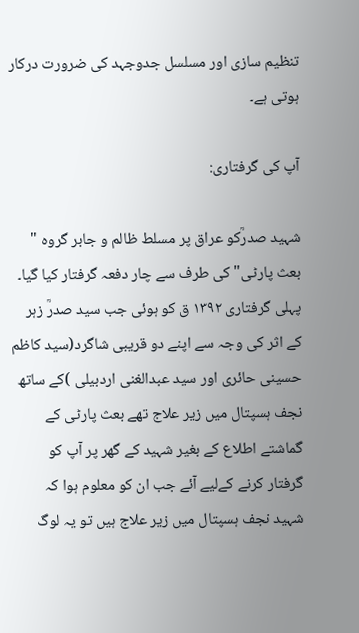تنظیم سازی اور مسلسل جدوجہد کی ضرورت درکار ہوتی ہے۔

آپ کی گرفتاری:

شہید صدرؒکو عراق پر مسلط ظالم و جابر گروہ " بعث پارٹی" کی طرف سے چار دفعہ گرفتار کیا گیا۔ پہلی گرفتاری ۱۳۹۲ ق کو ہوئی جب سید صدرؒ زہر کے اثر کی وجہ سے اپنے دو قریبی شاگرد(سید کاظم حسینی حائری اور سید عبدالغنی اردبیلی )کے ساتھ نجف ہسپتال میں زیر علاج تھے بعث پارٹی کے گماشتے اطلاع کے بغیر شہید کے گھر پر آپ کو گرفتار کرنے کےلیے آئے جب ان کو معلوم ہوا کہ شہید نجف ہسپتال میں زیر علاج ہیں تو یہ لوگ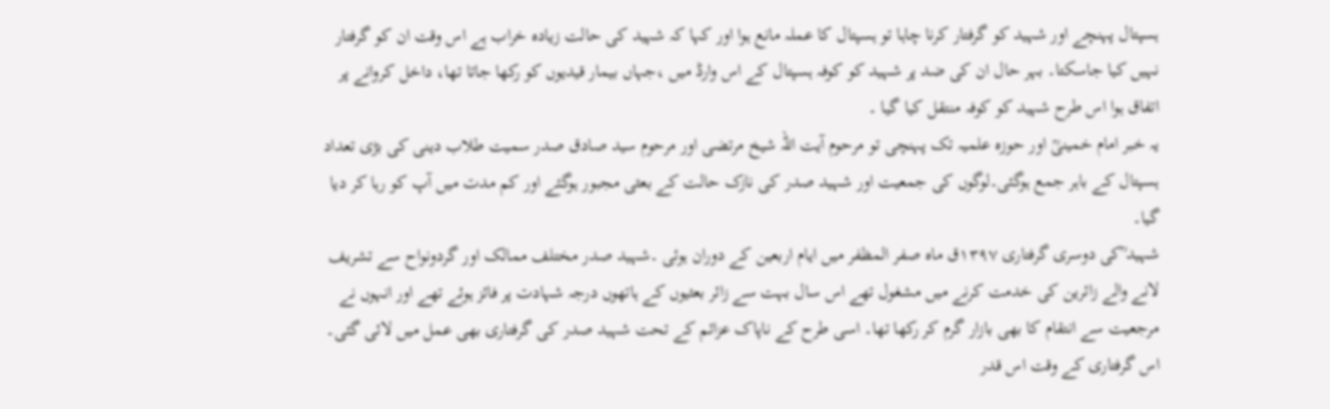ہسپتال پہنچے اور شہید کو گرفتار کرنا چاہا تو ہسپتال کا عملہ مانع ہوا اور کہا کہ شہید کی حالت زیادہ خراب ہے اس وقت ان کو گرفتار نہیں کیا جاسکتا۔ بہر حال ان کی ضد پر شہید کو کوفہ ہسپتال کے اس وارڈ میں ،جہاں بیمار قیدیوں کو رکھا جاتا تھا، داخل کروانے پر اتفاق ہوا اس طرح شہید کو کوفہ منتقل کیا گیا ۔
یہ خبر امام خمینیؒ اور حوزہ علمیہ تک پہنچی تو مرحوم آیت اللہ شیخ مرتضی اور مرحوم سید صادق صدر سمیت طلاب دینی کی بڑی تعداد ہسپتال کے باہر جمع ہوگئی۔لوگوں کی جمعیت اور شہید صدر کی نازک حالت کے بعثی مجبور ہوگئے اور کم مدت میں آپ کو رہا کر دیا گیا۔
شہید ؒکی دوسری گرفتاری ۱۳۹۷ق ماہ صفر المظفر میں ایام اربعین کے دوران ہوئی ۔شہید صدر مختلف ممالک اور گردونواح سے تشریف لانے والے زائرین کی خدمت کرنے میں مشغول تھے اس سال بہت سے زائر بعثیوں کے ہاتھوں درجہ شہادت پر فائز ہوئے تھے اور انہوں نے مرجعیت سے انتقام کا بھی بازار گرم کر رکھا تھا۔ اسی طرح کے ناپاک عزائم کے تحت شہید صدر کی گرفتاری بھی عمل میں لائی گئی۔ اس گرفتاری کے وقت اس قدر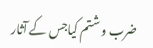ضرب و شتم کیاجس کے آثار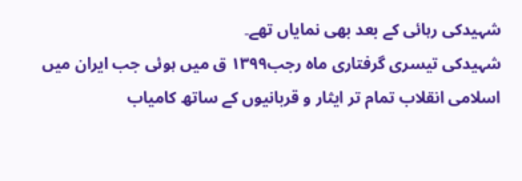شہیدکی رہائی کے بعد بھی نمایاں تھے۔
شہیدکی تیسری گرفتاری ماہ رجب۱۳۹۹ ق میں ہوئی جب ایران میں اسلامی انقلاب تمام تر ایثار و قربانیوں کے ساتھ کامیاب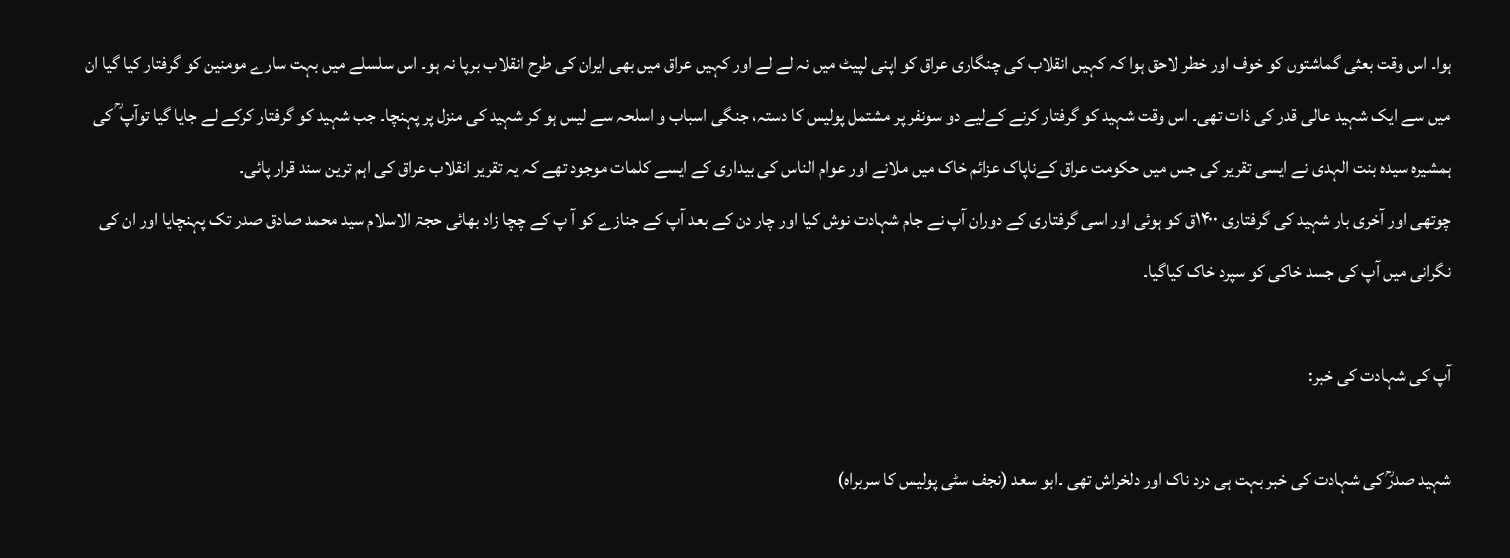ہوا۔ اس وقت بعثی گماشتوں کو خوف اور خطر لاحق ہوا کہ کہیں انقلاب کی چنگاری عراق کو اپنی لپیٹ میں نہ لے لے اور کہیں عراق میں بھی ایران کی طرح انقلاب برپا نہ ہو۔ اس سلسلے میں بہت سارے مومنین کو گرفتار کیا گیا ان میں سے ایک شہید عالی قدر کی ذات تھی۔ اس وقت شہید کو گرفتار کرنے کےلیے دو سونفر پر مشتمل پولیس کا دستہ، جنگی اسباب و اسلحہ سے لیس ہو کر شہید کی منزل پر پہنچا۔ جب شہید کو گرفتار کرکے لے جایا گیا توآپ ؒ کی ہمشیرہ سیدہ بنت الہدی نے ایسی تقریر کی جس میں حکومت عراق کےناپاک عزائم خاک میں ملانے اور عوام الناس کی بیداری کے ایسے کلمات موجود تھے کہ یہ تقریر انقلاب عراق کی اہم ترین سند قرار پائی۔
چوتھی اور آخری بار شہید کی گرفتاری ۱۴۰۰ق کو ہوئی اور اسی گرفتاری کے دوران آپ نے جام شہادت نوش کیا اور چار دن کے بعد آپ کے جنازے کو آ پ کے چچا زاد بھائی حجۃ الاسلام سید محمد صادق صدر تک پہنچایا اور ان کی نگرانی میں آپ کی جسد خاکی کو سپرد خاک کیاگیا۔

آپ کی شہادت کی خبر:

شہید صدرؒ کی شہادت کی خبر بہت ہی درد ناک اور دلخراش تھی ۔ابو سعد (نجف سٹی پولیس کا سربراہ)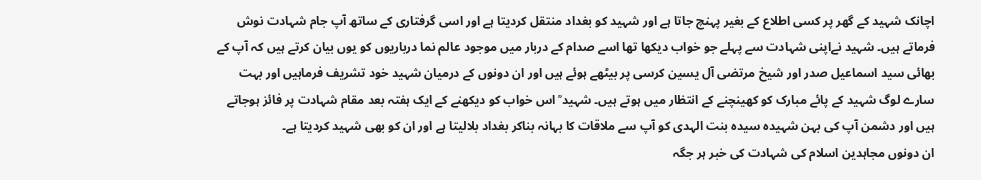اچانک شہید کے گھر پر کسی اطلاع کے بغیر پہنچ جاتا ہے اور شہید کو بغداد منتقل کردیتا ہے اور اسی گرفتاری کے ساتھ آپ جام شہادت نوش فرماتے ہیں۔ شہید نےاپنی شہادت سے پہلے جو خواب دیکھا تھا اسے صدام کے دربار میں موجود عالم نما درباریوں کو یوں بیان کرتے ہیں کہ آپ کے بھائی سید اسماعیل صدر اور شیخ مرتضی آل یسین کرسی پر بیٹھے ہوئے ہیں اور ان دونوں کے درمیان شہید خود تشریف فرماہیں اور بہت سارے لوگ شہید کے پائے مبارک کو کھینچنے کے انتظار میں ہوتے ہیں۔ شہید ؒ اس خواب کو دیکھنے کے ایک ہفتہ بعد مقام شہادت پر فائز ہوجاتے ہیں اور دشمن آپ کی بہن شہیدہ سیدہ بنت الہدی کو آپ سے ملاقات کا بہانہ بناکر بغداد بلالیتا ہے اور ان کو بھی شہید کردیتا ہے۔
ان دونوں مجاہدین اسلام کی شہادت کی خبر ہر جگہ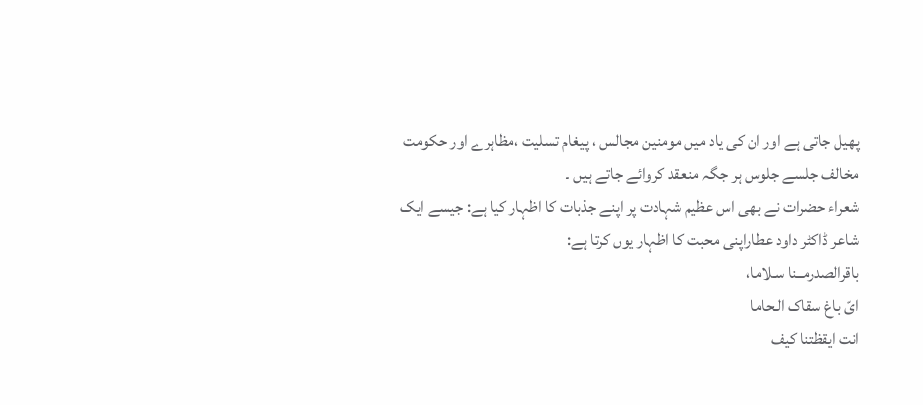پھیل جاتی ہے اور ان کی یاد میں مومنین مجالس ، پیغام تسلیت ،مظاہرے اور حکومت مخالف جلسے جلوس ہر جگہ منعقد کروائے جاتے ہیں ۔
شعراء حضرات نے بھی اس عظیم شہادت پر اپنے جذبات کا اظہار کیا ہے: جیسے ایک شاعر ڈاکٹر داود عطاراپنی محبت کا اظہار یوں کرتا ہے:
باقرالصدرمــنا سـلاما،
ایّ باغ سقاک الـحاما
انت ایقظتنا کیف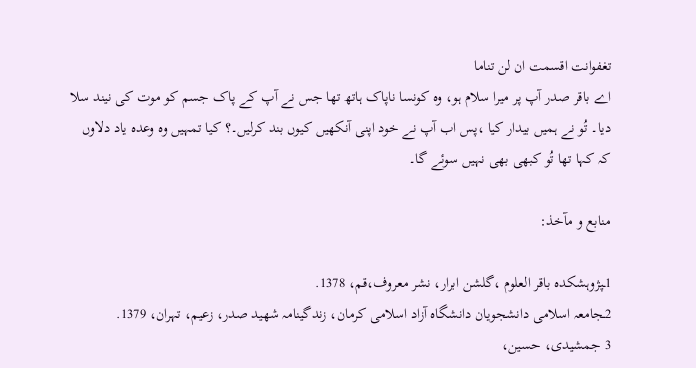تغفوانت اقسمت ان لن تناما
اے باقر صدر آپ پر میرا سلام ہو، وہ کونسا ناپاک ہاتھ تھا جس نے آپ کے پاک جسم کو موت کی نیند سلا دیا۔ تُو نے ہمیں بیدار کیا ،پس اب آپ نے خود اپنی آنکھیں کیوں بند کرلیں۔؟ کیا تمہیں وہ وعدہ یاد دلاوں کہ کہا تھا تُو کبھی بھی نہیں سوئے گا۔

منابع و مآخذ:

1ـپژوہشکده باقر العلوم ،گلشن ابرار، نشر معروف،قم، 1378.
2ـجامعہ اسلامی دانشجویان دانشگاه آزاد اسلامی کرمان، زندگینامہ شهید صدر، زعیم، تہران، 1379.
3 جمشیدی، حسین،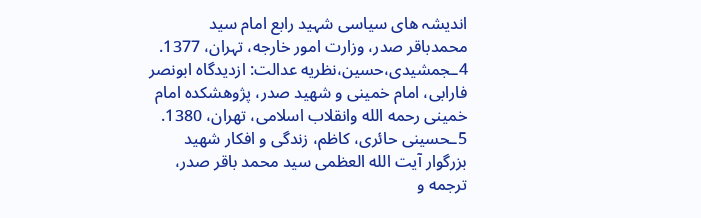اندیشہ های سیاسی شہید رابع امام سید محمدباقر صدر، وزارت امور خارجه، تہران، 1377.
4ـجمشیدی،حسین،نظریه عدالت: ازدیدگاه ابونصر فارابی، امام خمینی و شهید صدر، پژوهشکده امام خمینی رحمه الله وانقلاب اسلامی، تهران، 1380.
5ـحسینی حائری، کاظم، زندگی و افکار شهید بزرگوار آیت الله العظمی سید محمد باقر صدر، ترجمه و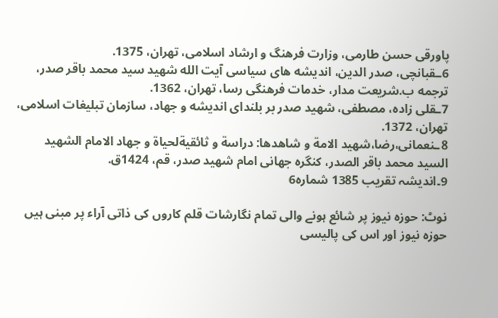پاورقی حسن طارمی، وزارت فرهنگ و ارشاد اسلامی، تهران، 1375.
6ـقبانچی، صدر الدین، اندیشه های سیاسی آیت الله شهید سید محمد باقر صدر، ترجمه ب.شریعت مدار، خدمات فرهنگی رسا، تهران، 1362.
7ـقلی زاده، مصطفی، شهید صدر بر بلندای اندیشه و جهاد، سازمان تبلیغات اسلامی، تهران، 1372.
8ـنعمانی،رضا،شهید الامة و شاهدها: دراسة و ثائقیةلحیاة و جهاد الامام الشهید السید محمد باقر الصدر، کنگره جهانی امام شهید صدر، قم، 1424ق.
9۔اندیشہ تقریب 1385 شماره6

نوٹ: حوزہ نیوز پر شائع ہونے والی تمام نگارشات قلم کاروں کی ذاتی آراء پر مبنی ہیں حوزہ نیوز اور اس کی پالیسی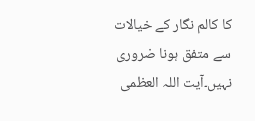کا کالم نگار کے خیالات سے متفق ہونا ضروری نہیں۔آيت اللہ العظمی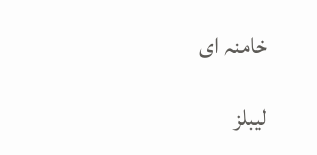خامنہ ای

لیبلز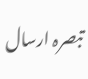تبصرہ ارسال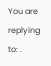You are replying to: .